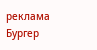реклама
Бургер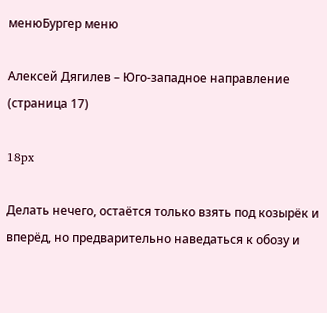менюБургер меню

Алексей Дягилев – Юго-западное направление (страница 17)

18px

Делать нечего, остаётся только взять под козырёк и вперёд, но предварительно наведаться к обозу и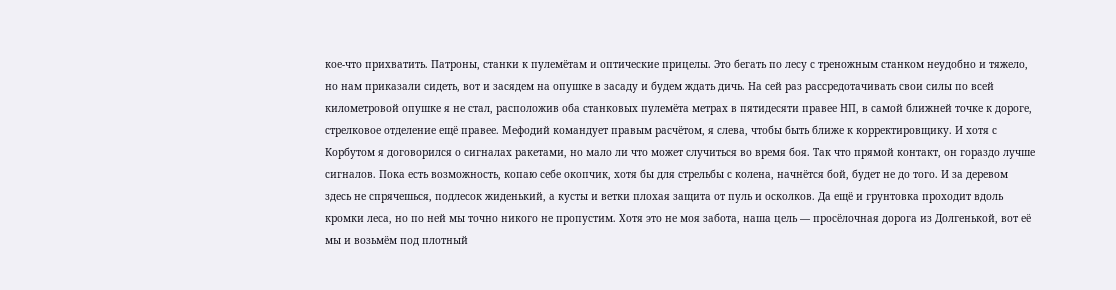кое-что прихватить. Патроны, станки к пулемётам и оптические прицелы. Это бегать по лесу с треножным станком неудобно и тяжело, но нам приказали сидеть, вот и засядем на опушке в засаду и будем ждать дичь. На сей раз рассредотачивать свои силы по всей километровой опушке я не стал, расположив оба станковых пулемёта метрах в пятидесяти правее НП, в самой ближней точке к дороге, стрелковое отделение ещё правее. Мефодий командует правым расчётом, я слева, чтобы быть ближе к корректировщику. И хотя с Корбутом я договорился о сигналах ракетами, но мало ли что может случиться во время боя. Так что прямой контакт, он гораздо лучше сигналов. Пока есть возможность, копаю себе окопчик, хотя бы для стрельбы с колена, начнётся бой, будет не до того. И за деревом здесь не спрячешься, подлесок жиденький, а кусты и ветки плохая защита от пуль и осколков. Да ещё и грунтовка проходит вдоль кромки леса, но по ней мы точно никого не пропустим. Хотя это не моя забота, наша цель — просёлочная дорога из Долгенькой, вот её мы и возьмём под плотный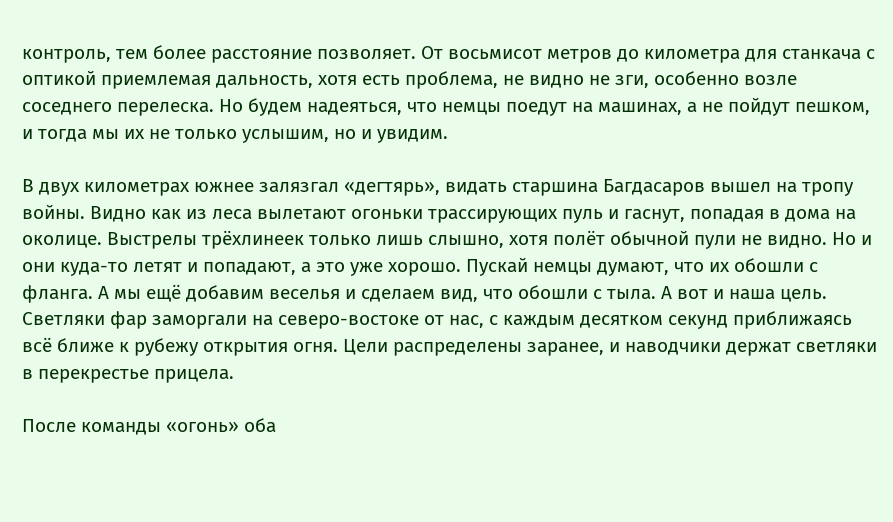контроль, тем более расстояние позволяет. От восьмисот метров до километра для станкача с оптикой приемлемая дальность, хотя есть проблема, не видно не зги, особенно возле соседнего перелеска. Но будем надеяться, что немцы поедут на машинах, а не пойдут пешком, и тогда мы их не только услышим, но и увидим.

В двух километрах южнее залязгал «дегтярь», видать старшина Багдасаров вышел на тропу войны. Видно как из леса вылетают огоньки трассирующих пуль и гаснут, попадая в дома на околице. Выстрелы трёхлинеек только лишь слышно, хотя полёт обычной пули не видно. Но и они куда-то летят и попадают, а это уже хорошо. Пускай немцы думают, что их обошли с фланга. А мы ещё добавим веселья и сделаем вид, что обошли с тыла. А вот и наша цель. Светляки фар заморгали на северо-востоке от нас, с каждым десятком секунд приближаясь всё ближе к рубежу открытия огня. Цели распределены заранее, и наводчики держат светляки в перекрестье прицела.

После команды «огонь» оба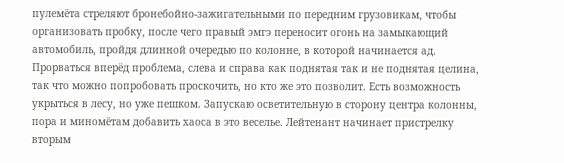пулемёта стреляют бронебойно-зажигательными по передним грузовикам, чтобы организовать пробку, после чего правый эмгэ переносит огонь на замыкающий автомобиль, пройдя длинной очередью по колонне, в которой начинается ад. Прорваться вперёд проблема, слева и справа как поднятая так и не поднятая целина, так что можно попробовать проскочить, но кто же это позволит. Есть возможность укрыться в лесу, но уже пешком. Запускаю осветительную в сторону центра колонны, пора и миномётам добавить хаоса в это веселье. Лейтенант начинает пристрелку вторым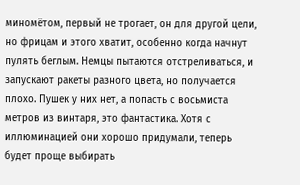миномётом, первый не трогает, он для другой цели, но фрицам и этого хватит, особенно когда начнут пулять беглым. Немцы пытаются отстреливаться, и запускают ракеты разного цвета, но получается плохо. Пушек у них нет, а попасть с восьмиста метров из винтаря, это фантастика. Хотя с иллюминацией они хорошо придумали, теперь будет проще выбирать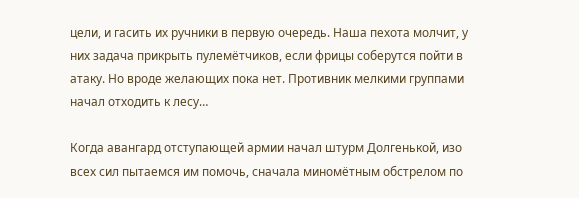цели, и гасить их ручники в первую очередь. Наша пехота молчит, у них задача прикрыть пулемётчиков, если фрицы соберутся пойти в атаку. Но вроде желающих пока нет. Противник мелкими группами начал отходить к лесу…

Когда авангард отступающей армии начал штурм Долгенькой, изо всех сил пытаемся им помочь, сначала миномётным обстрелом по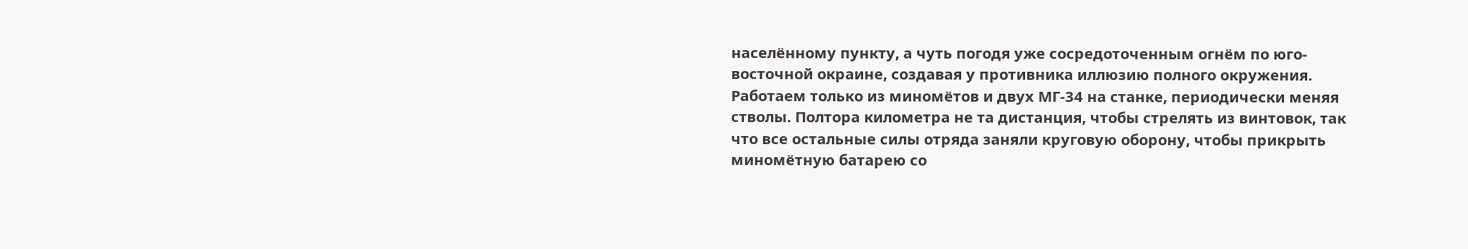населённому пункту, а чуть погодя уже сосредоточенным огнём по юго-восточной окраине, создавая у противника иллюзию полного окружения. Работаем только из миномётов и двух МГ-34 на станке, периодически меняя стволы. Полтора километра не та дистанция, чтобы стрелять из винтовок, так что все остальные силы отряда заняли круговую оборону, чтобы прикрыть миномётную батарею со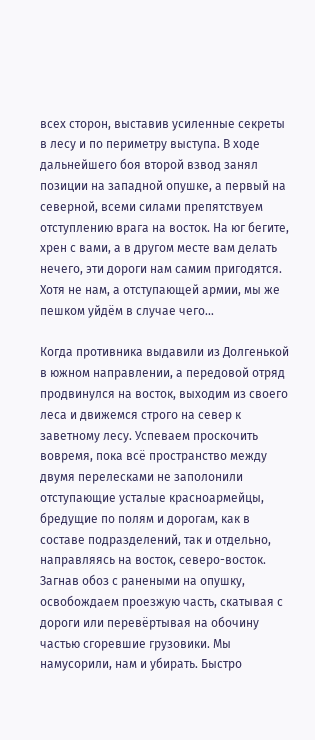всех сторон, выставив усиленные секреты в лесу и по периметру выступа. В ходе дальнейшего боя второй взвод занял позиции на западной опушке, а первый на северной, всеми силами препятствуем отступлению врага на восток. На юг бегите, хрен с вами, а в другом месте вам делать нечего, эти дороги нам самим пригодятся. Хотя не нам, а отступающей армии, мы же пешком уйдём в случае чего…

Когда противника выдавили из Долгенькой в южном направлении, а передовой отряд продвинулся на восток, выходим из своего леса и движемся строго на север к заветному лесу. Успеваем проскочить вовремя, пока всё пространство между двумя перелесками не заполонили отступающие усталые красноармейцы, бредущие по полям и дорогам, как в составе подразделений, так и отдельно, направляясь на восток, северо-восток. Загнав обоз с ранеными на опушку, освобождаем проезжую часть, скатывая с дороги или перевёртывая на обочину частью сгоревшие грузовики. Мы намусорили, нам и убирать. Быстро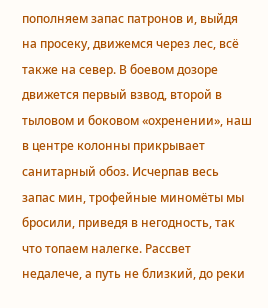пополняем запас патронов и, выйдя на просеку, движемся через лес, всё также на север. В боевом дозоре движется первый взвод, второй в тыловом и боковом «охренении», наш в центре колонны прикрывает санитарный обоз. Исчерпав весь запас мин, трофейные миномёты мы бросили, приведя в негодность, так что топаем налегке. Рассвет недалече, а путь не близкий, до реки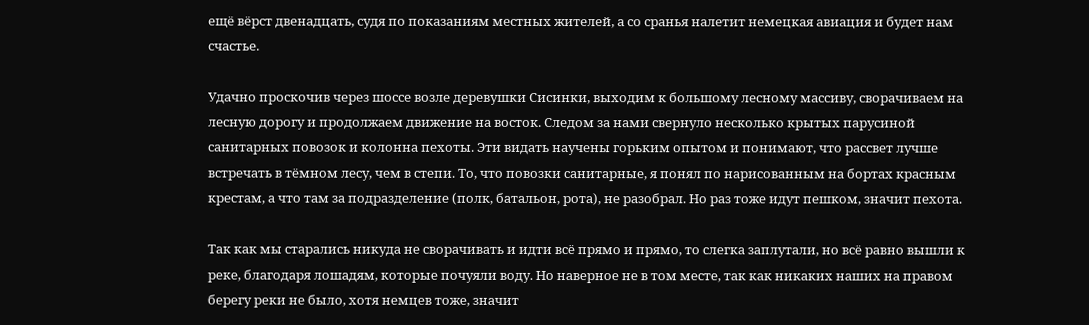ещё вёрст двенадцать, судя по показаниям местных жителей, а со сранья налетит немецкая авиация и будет нам счастье.

Удачно проскочив через шоссе возле деревушки Сисинки, выходим к большому лесному массиву, сворачиваем на лесную дорогу и продолжаем движение на восток. Следом за нами свернуло несколько крытых парусиной санитарных повозок и колонна пехоты. Эти видать научены горьким опытом и понимают, что рассвет лучше встречать в тёмном лесу, чем в степи. То, что повозки санитарные, я понял по нарисованным на бортах красным крестам, а что там за подразделение (полк, батальон, рота), не разобрал. Но раз тоже идут пешком, значит пехота.

Так как мы старались никуда не сворачивать и идти всё прямо и прямо, то слегка заплутали, но всё равно вышли к реке, благодаря лошадям, которые почуяли воду. Но наверное не в том месте, так как никаких наших на правом берегу реки не было, хотя немцев тоже, значит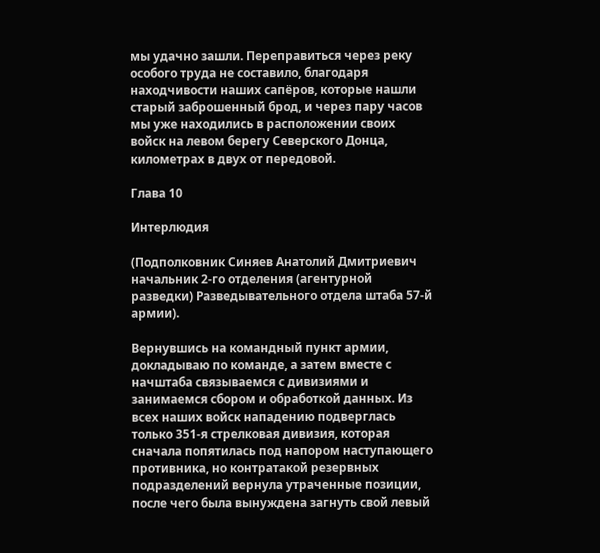мы удачно зашли. Переправиться через реку особого труда не составило, благодаря находчивости наших сапёров, которые нашли старый заброшенный брод, и через пару часов мы уже находились в расположении своих войск на левом берегу Северского Донца, километрах в двух от передовой.

Глава 10

Интерлюдия

(Подполковник Синяев Анатолий Дмитриевич начальник 2-го отделения (агентурной разведки) Разведывательного отдела штаба 57-й армии).

Вернувшись на командный пункт армии, докладываю по команде, а затем вместе с начштаба связываемся с дивизиями и занимаемся сбором и обработкой данных. Из всех наших войск нападению подверглась только 351-я стрелковая дивизия, которая сначала попятилась под напором наступающего противника, но контратакой резервных подразделений вернула утраченные позиции, после чего была вынуждена загнуть свой левый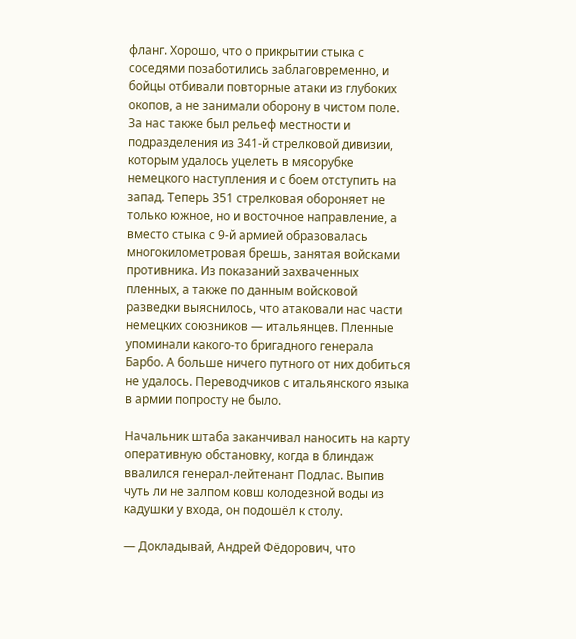фланг. Хорошо, что о прикрытии стыка с соседями позаботились заблаговременно, и бойцы отбивали повторные атаки из глубоких окопов, а не занимали оборону в чистом поле. За нас также был рельеф местности и подразделения из 341-й стрелковой дивизии, которым удалось уцелеть в мясорубке немецкого наступления и с боем отступить на запад. Теперь 351 стрелковая обороняет не только южное, но и восточное направление, а вместо стыка с 9-й армией образовалась многокилометровая брешь, занятая войсками противника. Из показаний захваченных пленных, а также по данным войсковой разведки выяснилось, что атаковали нас части немецких союзников — итальянцев. Пленные упоминали какого-то бригадного генерала Барбо. А больше ничего путного от них добиться не удалось. Переводчиков с итальянского языка в армии попросту не было.

Начальник штаба заканчивал наносить на карту оперативную обстановку, когда в блиндаж ввалился генерал-лейтенант Подлас. Выпив чуть ли не залпом ковш колодезной воды из кадушки у входа, он подошёл к столу.

— Докладывай, Андрей Фёдорович, что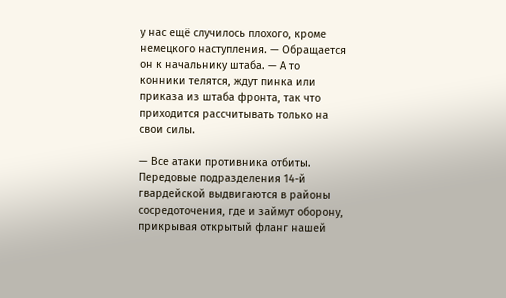у нас ещё случилось плохого, кроме немецкого наступления. — Обращается он к начальнику штаба. — А то конники телятся, ждут пинка или приказа из штаба фронта, так что приходится рассчитывать только на свои силы.

— Все атаки противника отбиты. Передовые подразделения 14-й гвардейской выдвигаются в районы сосредоточения, где и займут оборону, прикрывая открытый фланг нашей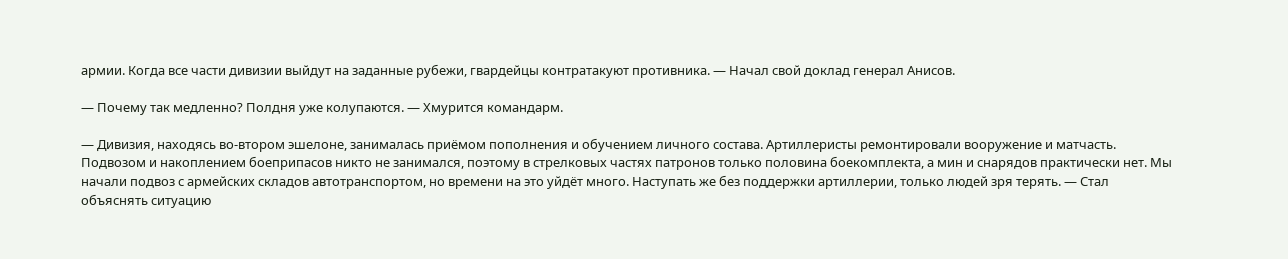армии. Когда все части дивизии выйдут на заданные рубежи, гвардейцы контратакуют противника. — Начал свой доклад генерал Анисов.

— Почему так медленно? Полдня уже колупаются. — Хмурится командарм.

— Дивизия, находясь во-втором эшелоне, занималась приёмом пополнения и обучением личного состава. Артиллеристы ремонтировали вооружение и матчасть. Подвозом и накоплением боеприпасов никто не занимался, поэтому в стрелковых частях патронов только половина боекомплекта, а мин и снарядов практически нет. Мы начали подвоз с армейских складов автотранспортом, но времени на это уйдёт много. Наступать же без поддержки артиллерии, только людей зря терять. — Стал объяснять ситуацию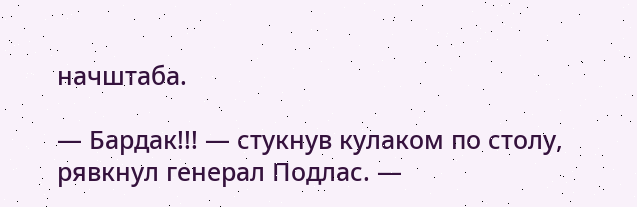начштаба.

— Бардак!!! — стукнув кулаком по столу, рявкнул генерал Подлас. —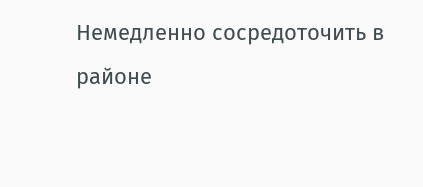Немедленно сосредоточить в районе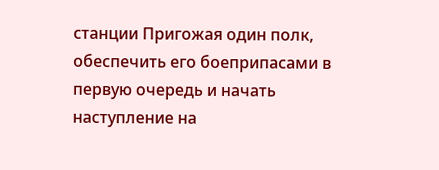станции Пригожая один полк, обеспечить его боеприпасами в первую очередь и начать наступление на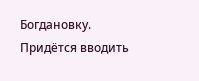Богдановку. Придётся вводить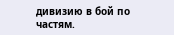дивизию в бой по частям.